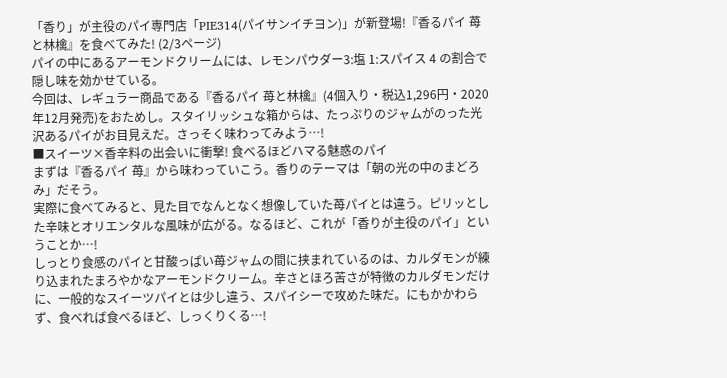「香り」が主役のパイ専門店「PIE314(パイサンイチヨン)」が新登場!『香るパイ 苺と林檎』を食べてみた! (2/3ページ)
パイの中にあるアーモンドクリームには、レモンパウダー3:塩 1:スパイス 4 の割合で隠し味を効かせている。
今回は、レギュラー商品である『香るパイ 苺と林檎』(4個入り・税込1,296円・2020年12月発売)をおためし。スタイリッシュな箱からは、たっぷりのジャムがのった光沢あるパイがお目見えだ。さっそく味わってみよう…!
■スイーツ×香辛料の出会いに衝撃! 食べるほどハマる魅惑のパイ
まずは『香るパイ 苺』から味わっていこう。香りのテーマは「朝の光の中のまどろみ」だそう。
実際に食べてみると、見た目でなんとなく想像していた苺パイとは違う。ピリッとした辛味とオリエンタルな風味が広がる。なるほど、これが「香りが主役のパイ」ということか…!
しっとり食感のパイと甘酸っぱい苺ジャムの間に挟まれているのは、カルダモンが練り込まれたまろやかなアーモンドクリーム。辛さとほろ苦さが特徴のカルダモンだけに、一般的なスイーツパイとは少し違う、スパイシーで攻めた味だ。にもかかわらず、食べれば食べるほど、しっくりくる…!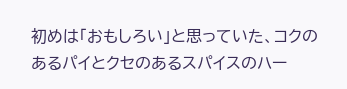初めは「おもしろい」と思っていた、コクのあるパイとクセのあるスパイスのハー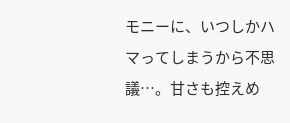モニーに、いつしかハマってしまうから不思議…。甘さも控えめ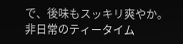で、後味もスッキリ爽やか。非日常のティータイム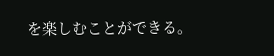を楽しむことができる。